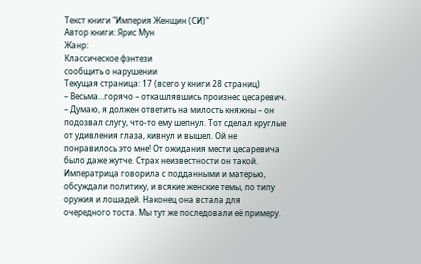Текст книги "Империя Женщин (СИ)"
Автор книги: Ярис Мун
Жанр:
Классическое фэнтези
сообщить о нарушении
Текущая страница: 17 (всего у книги 28 страниц)
– Весьма…горячо – откашлявшись произнес цесаревич. – Думаю, я должен ответить на милость княжны – он подозвал слугу, что-то ему шепнул. Тот сделал круглые от удивления глаза, кивнул и вышел. Ой не понравилось это мне! От ожидания мести цесаревича было даже жутче. Страх неизвестности он такой.
Императрица говорила с подданными и матерью, обсуждали политику, и всякие женские темы, по типу оружия и лошадей. Наконец она встала для очередного тоста. Мы тут же последовали её примеру.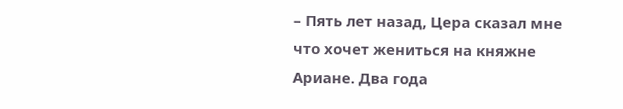– Пять лет назад, Цера сказал мне что хочет жениться на княжне Ариане. Два года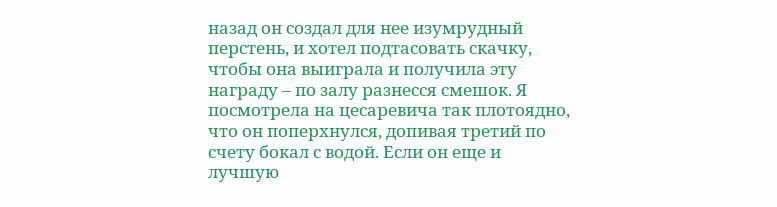назад он создал для нее изумрудный перстень, и хотел подтасовать скачку, чтобы она выиграла и получила эту награду – по залу разнесся смешок. Я посмотрела на цесаревича так плотоядно, что он поперхнулся, допивая третий по счету бокал с водой. Если он еще и лучшую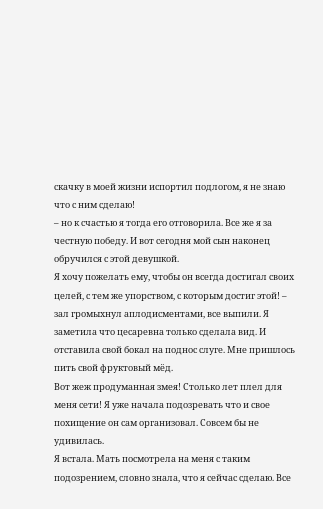скачку в моей жизни испортил подлогом, я не знаю что с ним сделаю!
– но к счастью я тогда его отговорила. Все же я за честную победу. И вот сегодня мой сын наконец обручился с этой девушкой.
Я хочу пожелать ему, чтобы он всегда достигал своих целей, с тем же упорством, с которым достиг этой! – зал громыхнул аплодисментами, все выпили. Я заметила что цесаревна только сделала вид. И отставила свой бокал на поднос слуге. Мне пришлось пить свой фруктовый мёд.
Вот жеж продуманная змея! Столько лет плел для меня сети! Я уже начала подозревать что и свое похищение он сам организовал. Совсем бы не удивилась.
Я встала. Мать посмотрела на меня с таким подозрением, словно знала, что я сейчас сделаю. Все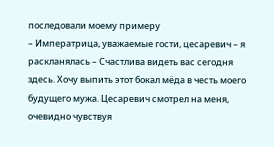последовали моему примеру
– Императрица, уважаемые гости, цесаревич – я раскланялась – Счастлива видеть вас сегодня здесь. Хочу выпить этот бокал мёда в честь моего будущего мужа. Цесаревич смотрел на меня, очевидно чувствуя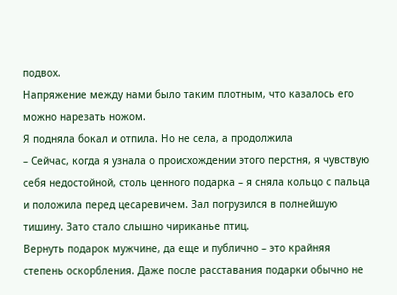подвох.
Напряжение между нами было таким плотным, что казалось его можно нарезать ножом.
Я подняла бокал и отпила. Но не села, а продолжила
– Сейчас, когда я узнала о происхождении этого перстня, я чувствую себя недостойной, столь ценного подарка – я сняла кольцо с пальца и положила перед цесаревичем. Зал погрузился в полнейшую тишину. Зато стало слышно чириканье птиц.
Вернуть подарок мужчине, да еще и публично – это крайняя степень оскорбления. Даже после расставания подарки обычно не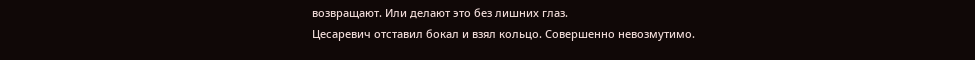возвращают. Или делают это без лишних глаз.
Цесаревич отставил бокал и взял кольцо. Совершенно невозмутимо.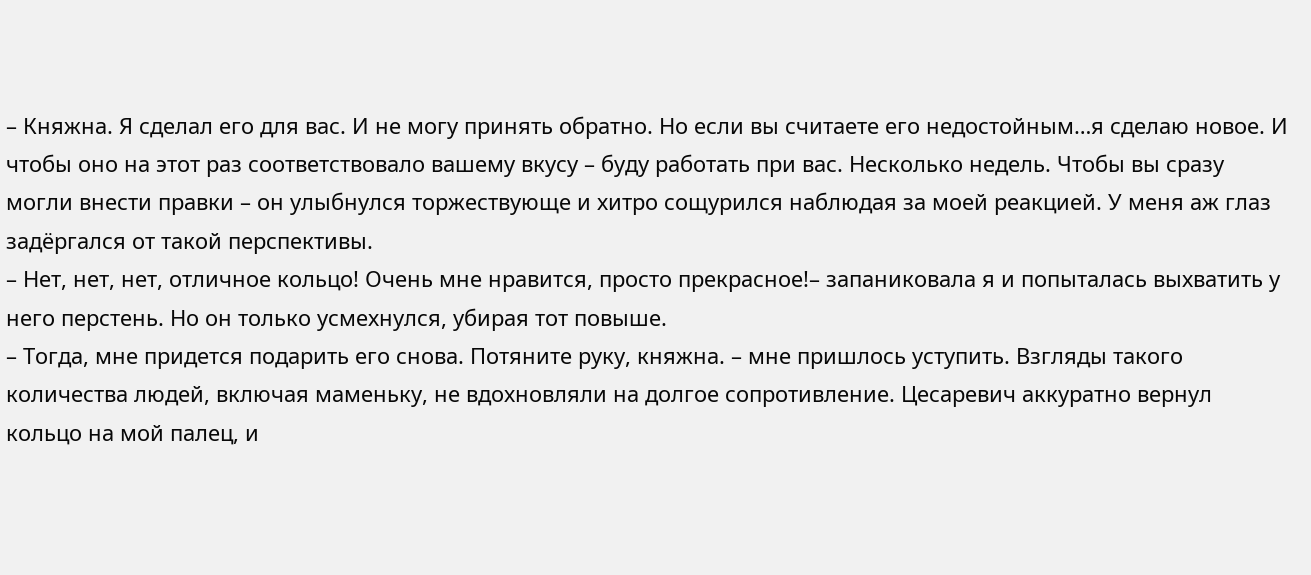– Княжна. Я сделал его для вас. И не могу принять обратно. Но если вы считаете его недостойным…я сделаю новое. И чтобы оно на этот раз соответствовало вашему вкусу – буду работать при вас. Несколько недель. Чтобы вы сразу могли внести правки – он улыбнулся торжествующе и хитро сощурился наблюдая за моей реакцией. У меня аж глаз задёргался от такой перспективы.
– Нет, нет, нет, отличное кольцо! Очень мне нравится, просто прекрасное!– запаниковала я и попыталась выхватить у него перстень. Но он только усмехнулся, убирая тот повыше.
– Тогда, мне придется подарить его снова. Потяните руку, княжна. – мне пришлось уступить. Взгляды такого количества людей, включая маменьку, не вдохновляли на долгое сопротивление. Цесаревич аккуратно вернул кольцо на мой палец, и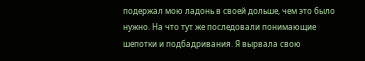подержал мою ладонь в своей дольше, чем это было нужно. На что тут же последовали понимающие шепотки и подбадривания. Я вырвала свою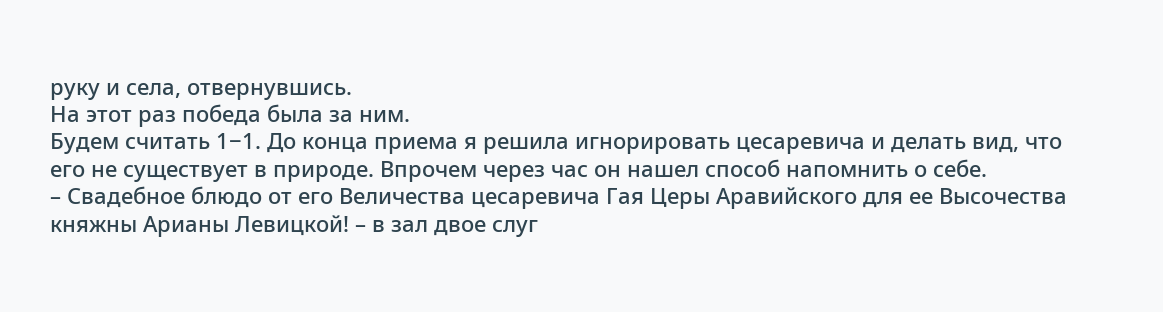руку и села, отвернувшись.
На этот раз победа была за ним.
Будем считать 1−1. До конца приема я решила игнорировать цесаревича и делать вид, что его не существует в природе. Впрочем через час он нашел способ напомнить о себе.
– Свадебное блюдо от его Величества цесаревича Гая Церы Аравийского для ее Высочества княжны Арианы Левицкой! – в зал двое слуг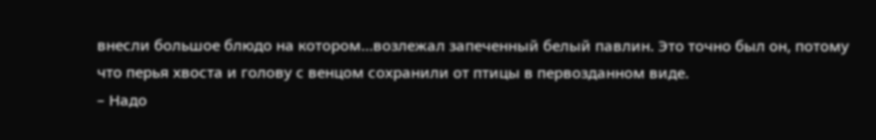внесли большое блюдо на котором…возлежал запеченный белый павлин. Это точно был он, потому что перья хвоста и голову с венцом сохранили от птицы в первозданном виде.
– Надо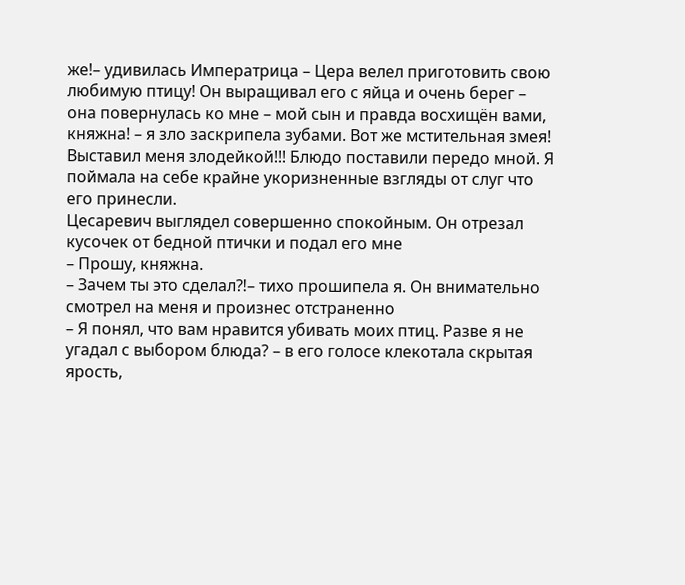же!– удивилась Императрица – Цера велел приготовить свою любимую птицу! Он выращивал его с яйца и очень берег – она повернулась ко мне – мой сын и правда восхищён вами, княжна! – я зло заскрипела зубами. Вот же мстительная змея! Выставил меня злодейкой!!! Блюдо поставили передо мной. Я поймала на себе крайне укоризненные взгляды от слуг что его принесли.
Цесаревич выглядел совершенно спокойным. Он отрезал кусочек от бедной птички и подал его мне
– Прошу, княжна.
– Зачем ты это сделал⁈– тихо прошипела я. Он внимательно смотрел на меня и произнес отстраненно
– Я понял, что вам нравится убивать моих птиц. Разве я не угадал с выбором блюда? – в его голосе клекотала скрытая ярость,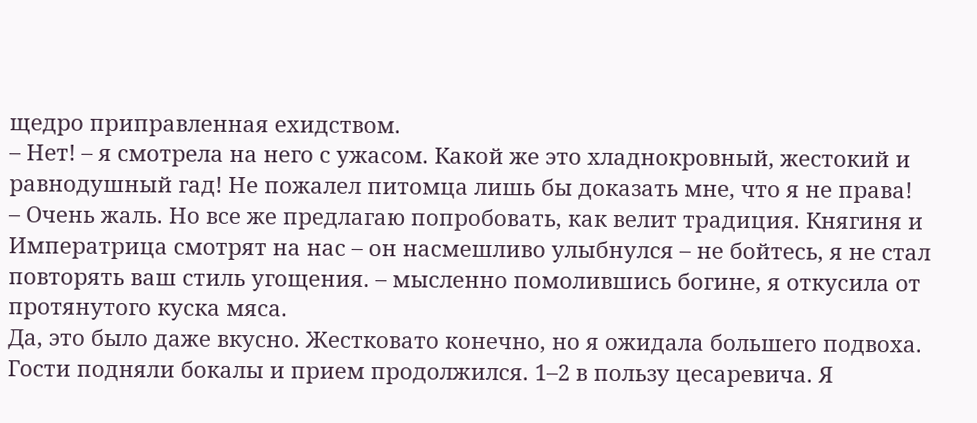щедро приправленная ехидством.
– Нет! – я смотрела на него с ужасом. Какой же это хладнокровный, жестокий и равнодушный гад! Не пожалел питомца лишь бы доказать мне, что я не права!
– Очень жаль. Но все же предлагаю попробовать, как велит традиция. Княгиня и Императрица смотрят на нас – он насмешливо улыбнулся – не бойтесь, я не стал повторять ваш стиль угощения. – мысленно помолившись богине, я откусила от протянутого куска мяса.
Да, это было даже вкусно. Жестковато конечно, но я ожидала большего подвоха. Гости подняли бокалы и прием продолжился. 1–2 в пользу цесаревича. Я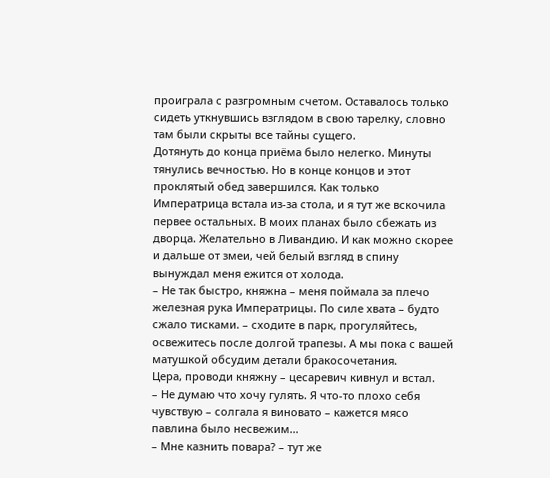проиграла с разгромным счетом. Оставалось только сидеть уткнувшись взглядом в свою тарелку, словно там были скрыты все тайны сущего.
Дотянуть до конца приёма было нелегко. Минуты тянулись вечностью. Но в конце концов и этот проклятый обед завершился. Как только Императрица встала из-за стола, и я тут же вскочила первее остальных. В моих планах было сбежать из дворца. Желательно в Ливандию. И как можно скорее и дальше от змеи, чей белый взгляд в спину вынуждал меня ежится от холода.
– Не так быстро, княжна – меня поймала за плечо железная рука Императрицы. По силе хвата – будто сжало тисками. – сходите в парк, прогуляйтесь, освежитесь после долгой трапезы. А мы пока с вашей матушкой обсудим детали бракосочетания.
Цера, проводи княжну – цесаревич кивнул и встал.
– Не думаю что хочу гулять. Я что-то плохо себя чувствую – солгала я виновато – кажется мясо павлина было несвежим…
– Мне казнить повара? – тут же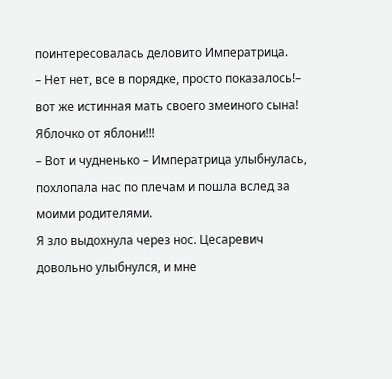поинтересовалась деловито Императрица.
– Нет нет, все в порядке, просто показалось!– вот же истинная мать своего змеиного сына! Яблочко от яблони!!!
– Вот и чудненько – Императрица улыбнулась, похлопала нас по плечам и пошла вслед за моими родителями.
Я зло выдохнула через нос. Цесаревич довольно улыбнулся, и мне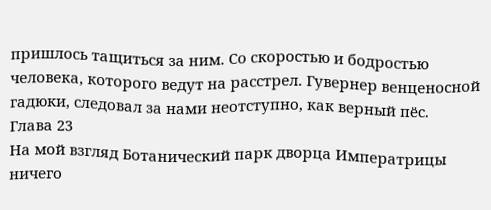пришлось тащиться за ним. Со скоростью и бодростью человека, которого ведут на расстрел. Гувернер венценосной гадюки, следовал за нами неотступно, как верный пёс.
Глава 23
На мой взгляд Ботанический парк дворца Императрицы ничего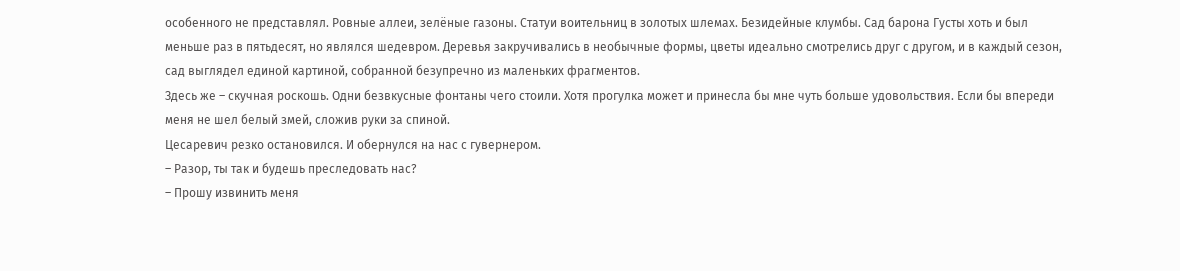особенного не представлял. Ровные аллеи, зелёные газоны. Статуи воительниц в золотых шлемах. Безидейные клумбы. Сад барона Густы хоть и был меньше раз в пятьдесят, но являлся шедевром. Деревья закручивались в необычные формы, цветы идеально смотрелись друг с другом, и в каждый сезон, сад выглядел единой картиной, собранной безупречно из маленьких фрагментов.
Здесь же – скучная роскошь. Одни безвкусные фонтаны чего стоили. Хотя прогулка может и принесла бы мне чуть больше удовольствия. Если бы впереди меня не шел белый змей, сложив руки за спиной.
Цесаревич резко остановился. И обернулся на нас с гувернером.
– Разор, ты так и будешь преследовать нас?
– Прошу извинить меня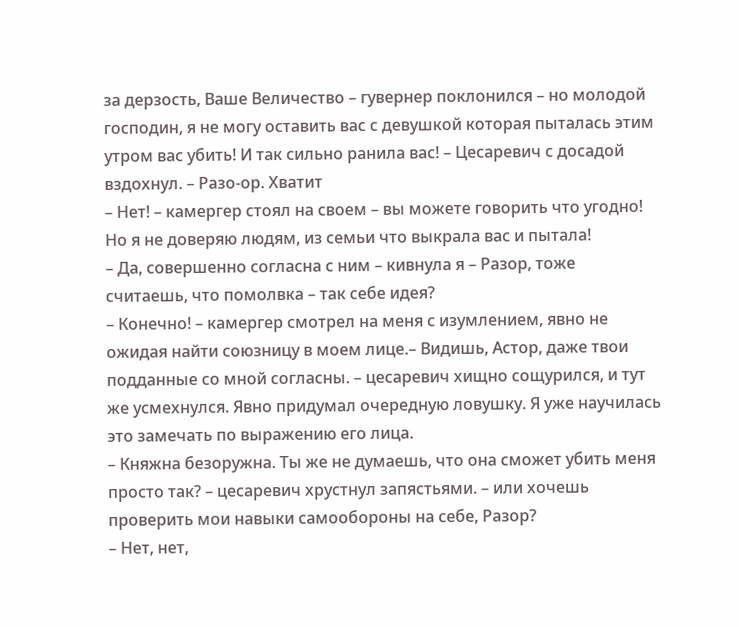за дерзость, Ваше Величество – гувернер поклонился – но молодой господин, я не могу оставить вас с девушкой которая пыталась этим утром вас убить! И так сильно ранила вас! – Цесаревич с досадой вздохнул. – Разо-ор. Хватит
– Нет! – камергер стоял на своем – вы можете говорить что угодно! Но я не доверяю людям, из семьи что выкрала вас и пытала!
– Да, совершенно согласна с ним – кивнула я – Разор, тоже считаешь, что помолвка – так себе идея?
– Конечно! – камергер смотрел на меня с изумлением, явно не ожидая найти союзницу в моем лице.– Видишь, Астор, даже твои подданные со мной согласны. – цесаревич хищно сощурился, и тут же усмехнулся. Явно придумал очередную ловушку. Я уже научилась это замечать по выражению его лица.
– Княжна безоружна. Ты же не думаешь, что она сможет убить меня просто так? – цесаревич хрустнул запястьями. – или хочешь проверить мои навыки самообороны на себе, Разор?
– Нет, нет,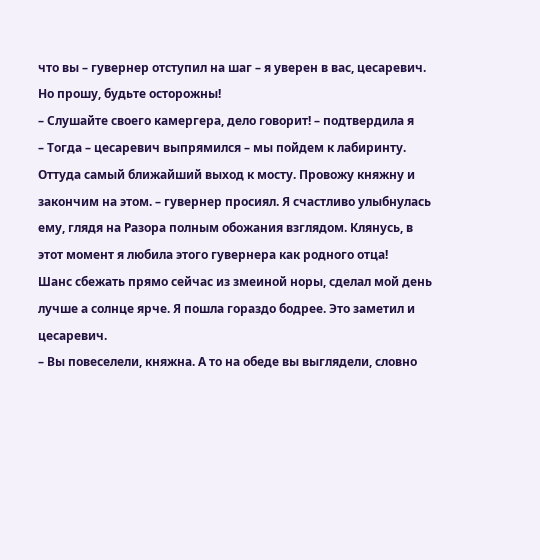что вы – гувернер отступил на шаг – я уверен в вас, цесаревич. Но прошу, будьте осторожны!
– Слушайте своего камергера, дело говорит! – подтвердила я
– Тогда – цесаревич выпрямился – мы пойдем к лабиринту. Оттуда самый ближайший выход к мосту. Провожу княжну и закончим на этом. – гувернер просиял. Я счастливо улыбнулась ему, глядя на Разора полным обожания взглядом. Клянусь, в этот момент я любила этого гувернера как родного отца!
Шанс сбежать прямо сейчас из змеиной норы, сделал мой день лучше а солнце ярче. Я пошла гораздо бодрее. Это заметил и цесаревич.
– Вы повеселели, княжна. А то на обеде вы выглядели, словно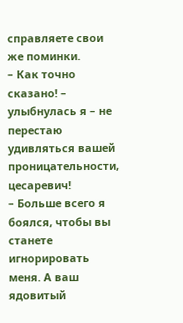справляете свои же поминки.
– Как точно сказано! – улыбнулась я – не перестаю удивляться вашей проницательности, цесаревич!
– Больше всего я боялся, чтобы вы станете игнорировать меня. А ваш ядовитый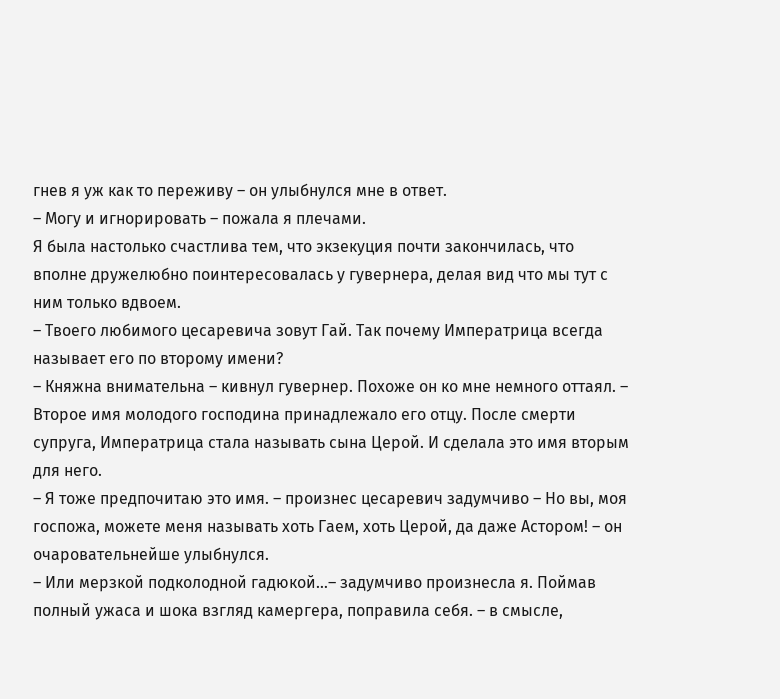гнев я уж как то переживу – он улыбнулся мне в ответ.
– Могу и игнорировать – пожала я плечами.
Я была настолько счастлива тем, что экзекуция почти закончилась, что вполне дружелюбно поинтересовалась у гувернера, делая вид что мы тут с ним только вдвоем.
– Твоего любимого цесаревича зовут Гай. Так почему Императрица всегда называет его по второму имени?
– Княжна внимательна – кивнул гувернер. Похоже он ко мне немного оттаял. – Второе имя молодого господина принадлежало его отцу. После смерти супруга, Императрица стала называть сына Церой. И сделала это имя вторым для него.
– Я тоже предпочитаю это имя. – произнес цесаревич задумчиво – Но вы, моя госпожа, можете меня называть хоть Гаем, хоть Церой, да даже Астором! – он очаровательнейше улыбнулся.
– Или мерзкой подколодной гадюкой…– задумчиво произнесла я. Поймав полный ужаса и шока взгляд камергера, поправила себя. – в смысле,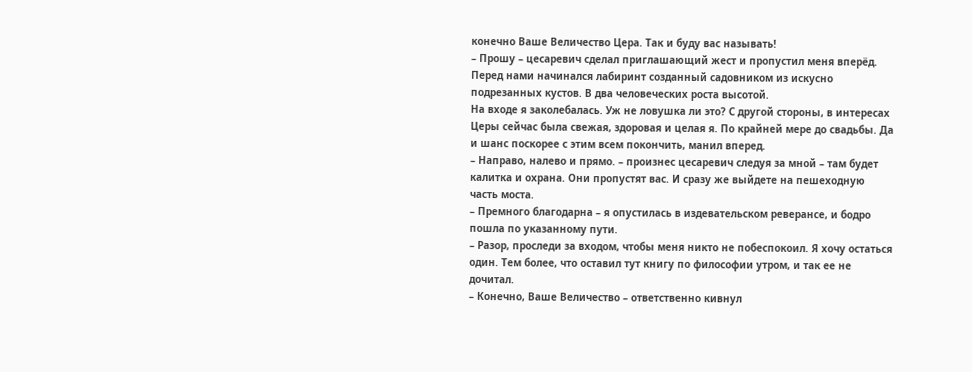конечно Ваше Величество Цера. Так и буду вас называть!
– Прошу – цесаревич сделал приглашающий жест и пропустил меня вперёд.
Перед нами начинался лабиринт созданный садовником из искусно подрезанных кустов. В два человеческих роста высотой.
На входе я заколебалась. Уж не ловушка ли это? С другой стороны, в интересах Церы сейчас была свежая, здоровая и целая я. По крайней мере до свадьбы. Да и шанс поскорее с этим всем покончить, манил вперед.
– Направо, налево и прямо. – произнес цесаревич следуя за мной – там будет калитка и охрана. Они пропустят вас. И сразу же выйдете на пешеходную часть моста.
– Премного благодарна – я опустилась в издевательском реверансе, и бодро пошла по указанному пути.
– Разор, проследи за входом, чтобы меня никто не побеспокоил. Я хочу остаться один. Тем более, что оставил тут книгу по философии утром, и так ее не дочитал.
– Конечно, Ваше Величество – ответственно кивнул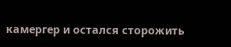камергер и остался сторожить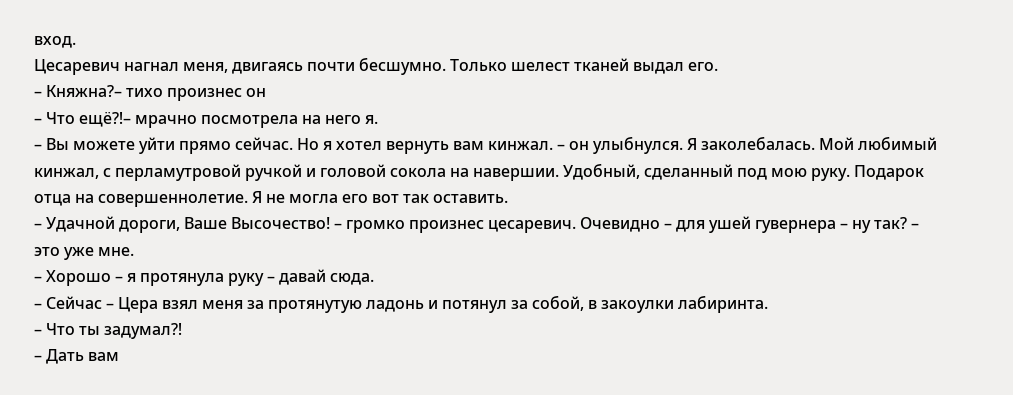вход.
Цесаревич нагнал меня, двигаясь почти бесшумно. Только шелест тканей выдал его.
– Княжна?– тихо произнес он
– Что ещё⁈– мрачно посмотрела на него я.
– Вы можете уйти прямо сейчас. Но я хотел вернуть вам кинжал. – он улыбнулся. Я заколебалась. Мой любимый кинжал, с перламутровой ручкой и головой сокола на навершии. Удобный, сделанный под мою руку. Подарок отца на совершеннолетие. Я не могла его вот так оставить.
– Удачной дороги, Ваше Высочество! – громко произнес цесаревич. Очевидно – для ушей гувернера – ну так? – это уже мне.
– Хорошо – я протянула руку – давай сюда.
– Сейчас – Цера взял меня за протянутую ладонь и потянул за собой, в закоулки лабиринта.
– Что ты задумал⁈
– Дать вам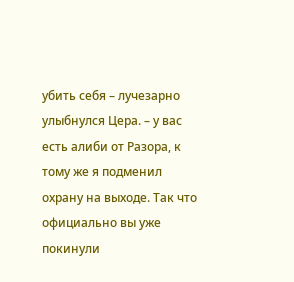убить себя – лучезарно улыбнулся Цера. – у вас есть алиби от Разора, к тому же я подменил охрану на выходе. Так что официально вы уже покинули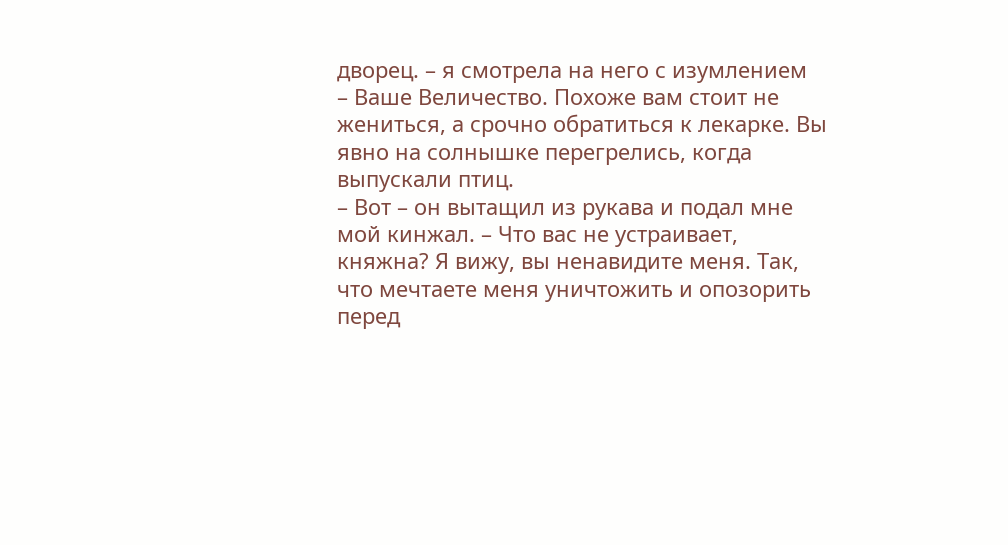дворец. – я смотрела на него с изумлением
– Ваше Величество. Похоже вам стоит не жениться, а срочно обратиться к лекарке. Вы явно на солнышке перегрелись, когда выпускали птиц.
– Вот – он вытащил из рукава и подал мне мой кинжал. – Что вас не устраивает, княжна? Я вижу, вы ненавидите меня. Так, что мечтаете меня уничтожить и опозорить перед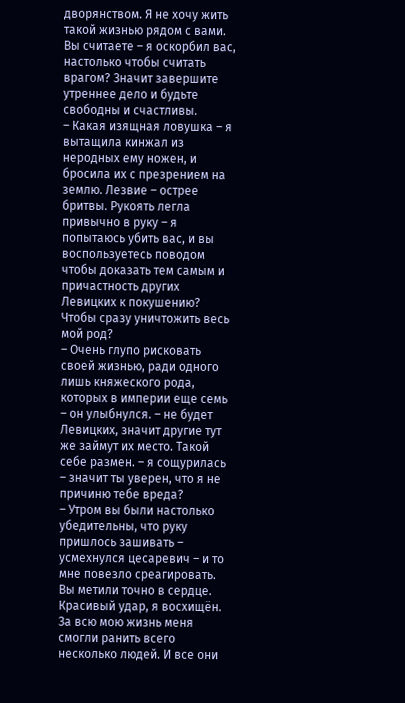дворянством. Я не хочу жить такой жизнью рядом с вами.
Вы считаете – я оскорбил вас, настолько чтобы считать врагом? Значит завершите утреннее дело и будьте свободны и счастливы.
– Какая изящная ловушка – я вытащила кинжал из неродных ему ножен, и бросила их с презрением на землю. Лезвие – острее бритвы. Рукоять легла привычно в руку – я попытаюсь убить вас, и вы воспользуетесь поводом чтобы доказать тем самым и причастность других Левицких к покушению? Чтобы сразу уничтожить весь мой род?
– Очень глупо рисковать своей жизнью, ради одного лишь княжеского рода, которых в империи еще семь – он улыбнулся. – не будет Левицких, значит другие тут же займут их место. Такой себе размен. – я сощурилась
– значит ты уверен, что я не причиню тебе вреда?
– Утром вы были настолько убедительны, что руку пришлось зашивать – усмехнулся цесаревич – и то мне повезло среагировать. Вы метили точно в сердце. Красивый удар, я восхищён. За всю мою жизнь меня смогли ранить всего несколько людей. И все они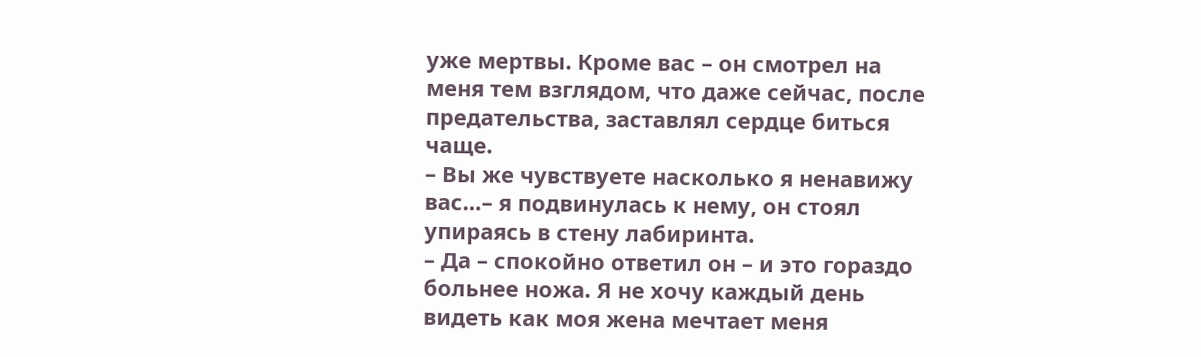уже мертвы. Кроме вас – он смотрел на меня тем взглядом, что даже сейчас, после предательства, заставлял сердце биться чаще.
– Вы же чувствуете насколько я ненавижу вас…– я подвинулась к нему, он стоял упираясь в стену лабиринта.
– Да – спокойно ответил он – и это гораздо больнее ножа. Я не хочу каждый день видеть как моя жена мечтает меня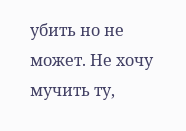убить но не может. Не хочу мучить ту,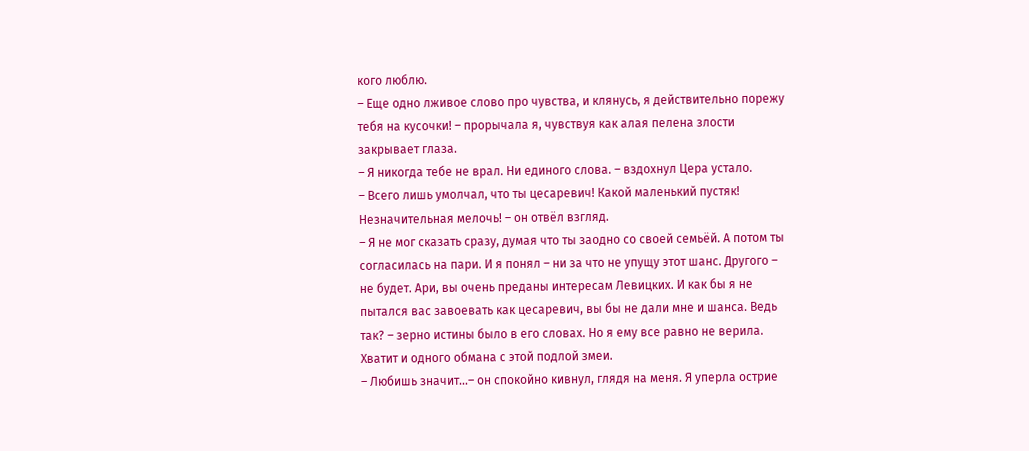кого люблю.
– Еще одно лживое слово про чувства, и клянусь, я действительно порежу тебя на кусочки! – прорычала я, чувствуя как алая пелена злости закрывает глаза.
– Я никогда тебе не врал. Ни единого слова. – вздохнул Цера устало.
– Всего лишь умолчал, что ты цесаревич! Какой маленький пустяк! Незначительная мелочь! – он отвёл взгляд.
– Я не мог сказать сразу, думая что ты заодно со своей семьёй. А потом ты согласилась на пари. И я понял – ни за что не упущу этот шанс. Другого – не будет. Ари, вы очень преданы интересам Левицких. И как бы я не пытался вас завоевать как цесаревич, вы бы не дали мне и шанса. Ведь так? – зерно истины было в его словах. Но я ему все равно не верила. Хватит и одного обмана с этой подлой змеи.
– Любишь значит…– он спокойно кивнул, глядя на меня. Я уперла острие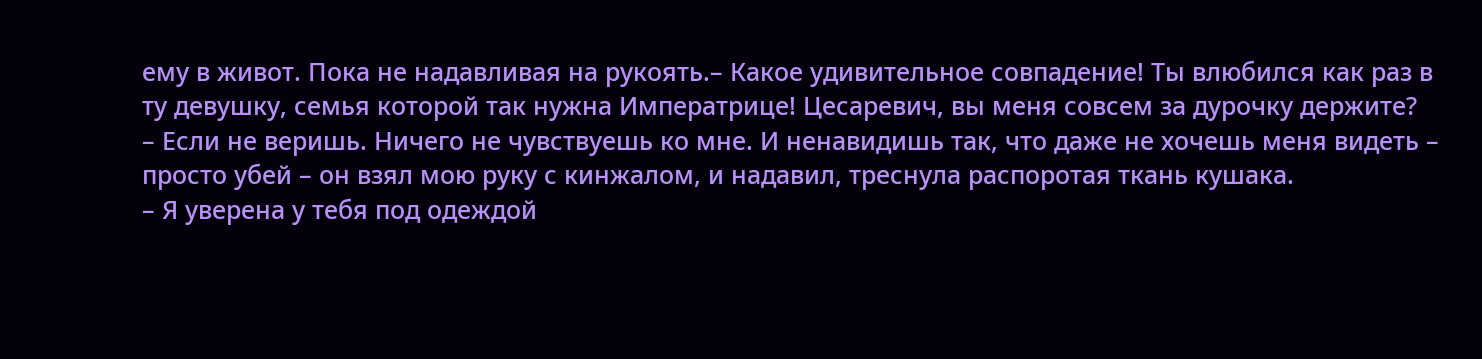ему в живот. Пока не надавливая на рукоять.– Какое удивительное совпадение! Ты влюбился как раз в ту девушку, семья которой так нужна Императрице! Цесаревич, вы меня совсем за дурочку держите?
– Если не веришь. Ничего не чувствуешь ко мне. И ненавидишь так, что даже не хочешь меня видеть – просто убей – он взял мою руку с кинжалом, и надавил, треснула распоротая ткань кушака.
– Я уверена у тебя под одеждой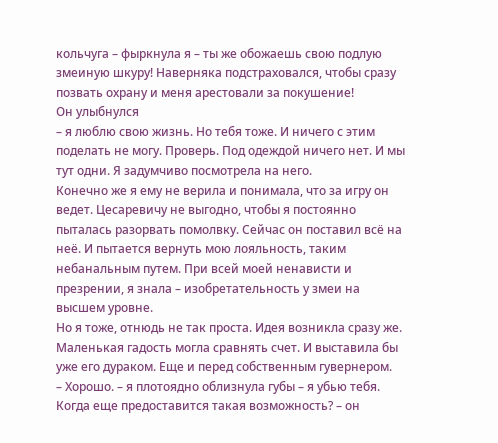кольчуга – фыркнула я – ты же обожаешь свою подлую змеиную шкуру! Наверняка подстраховался, чтобы сразу позвать охрану и меня арестовали за покушение!
Он улыбнулся
– я люблю свою жизнь. Но тебя тоже. И ничего с этим поделать не могу. Проверь. Под одеждой ничего нет. И мы тут одни. Я задумчиво посмотрела на него.
Конечно же я ему не верила и понимала, что за игру он ведет. Цесаревичу не выгодно, чтобы я постоянно пыталась разорвать помолвку. Сейчас он поставил всё на неё. И пытается вернуть мою лояльность, таким небанальным путем. При всей моей ненависти и презрении, я знала – изобретательность у змеи на высшем уровне.
Но я тоже, отнюдь не так проста. Идея возникла сразу же. Маленькая гадость могла сравнять счет. И выставила бы уже его дураком. Еще и перед собственным гувернером.
– Хорошо. – я плотоядно облизнула губы – я убью тебя. Когда еще предоставится такая возможность? – он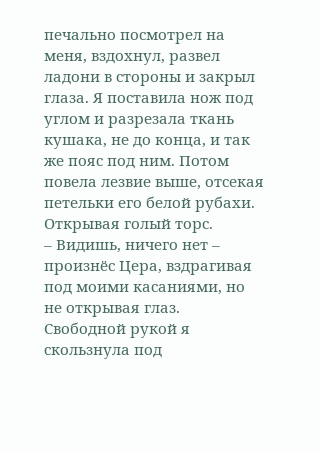печально посмотрел на меня, вздохнул, развел ладони в стороны и закрыл глаза. Я поставила нож под углом и разрезала ткань кушака, не до конца, и так же пояс под ним. Потом повела лезвие выше, отсекая петельки его белой рубахи. Открывая голый торс.
– Видишь, ничего нет – произнёс Цера, вздрагивая под моими касаниями, но не открывая глаз. Свободной рукой я скользнула под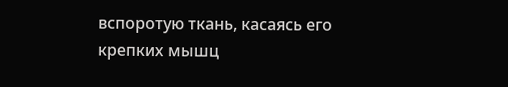вспоротую ткань, касаясь его крепких мышц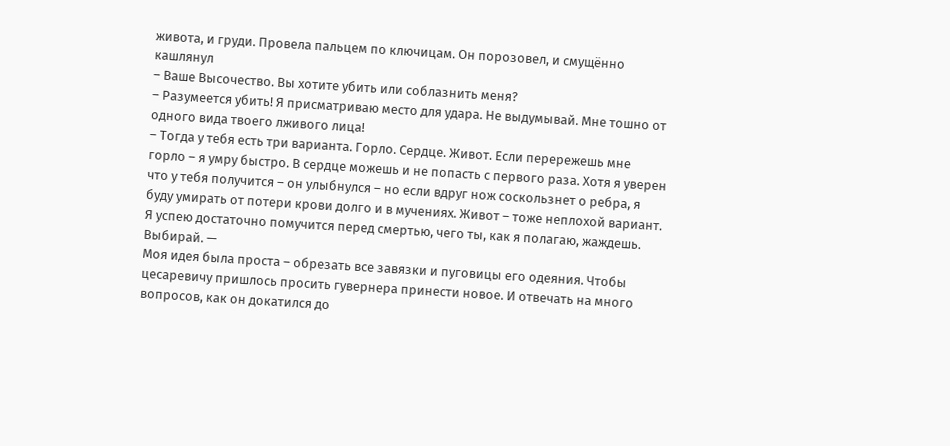живота, и груди. Провела пальцем по ключицам. Он порозовел, и смущённо кашлянул
– Ваше Высочество. Вы хотите убить или соблазнить меня?
– Разумеется убить! Я присматриваю место для удара. Не выдумывай. Мне тошно от одного вида твоего лживого лица!
– Тогда у тебя есть три варианта. Горло. Сердце. Живот. Если перережешь мне горло – я умру быстро. В сердце можешь и не попасть с первого раза. Хотя я уверен что у тебя получится – он улыбнулся – но если вдруг нож соскользнет о ребра, я буду умирать от потери крови долго и в мучениях. Живот – тоже неплохой вариант. Я успею достаточно помучится перед смертью, чего ты, как я полагаю, жаждешь. Выбирай. —
Моя идея была проста – обрезать все завязки и пуговицы его одеяния. Чтобы цесаревичу пришлось просить гувернера принести новое. И отвечать на много вопросов, как он докатился до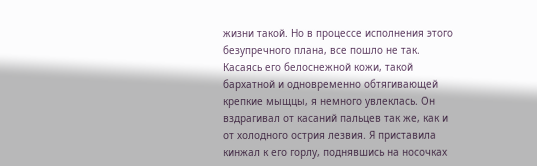жизни такой. Но в процессе исполнения этого безупречного плана, все пошло не так. Касаясь его белоснежной кожи, такой бархатной и одновременно обтягивающей крепкие мыщцы, я немного увлеклась. Он вздрагивал от касаний пальцев так же, как и от холодного острия лезвия. Я приставила кинжал к его горлу, поднявшись на носочках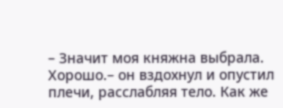– Значит моя княжна выбрала. Хорошо.– он вздохнул и опустил плечи, расслабляя тело. Как же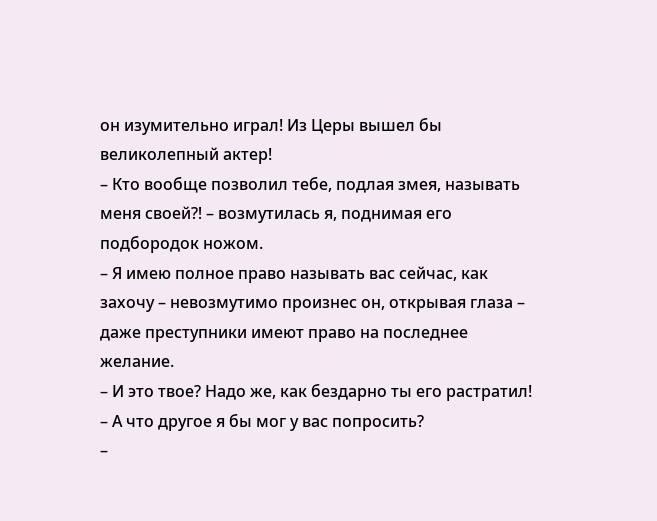он изумительно играл! Из Церы вышел бы великолепный актер!
– Кто вообще позволил тебе, подлая змея, называть меня своей⁈ – возмутилась я, поднимая его подбородок ножом.
– Я имею полное право называть вас сейчас, как захочу – невозмутимо произнес он, открывая глаза – даже преступники имеют право на последнее желание.
– И это твое? Надо же, как бездарно ты его растратил!
– А что другое я бы мог у вас попросить?
–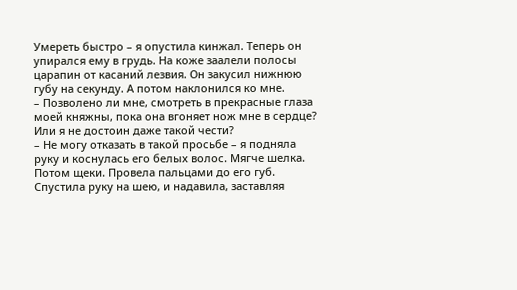Умереть быстро – я опустила кинжал. Теперь он упирался ему в грудь. На коже заалели полосы царапин от касаний лезвия. Он закусил нижнюю губу на секунду. А потом наклонился ко мне.
– Позволено ли мне, смотреть в прекрасные глаза моей княжны, пока она вгоняет нож мне в сердце? Или я не достоин даже такой чести?
– Не могу отказать в такой просьбе – я подняла руку и коснулась его белых волос. Мягче шелка. Потом щеки. Провела пальцами до его губ. Спустила руку на шею, и надавила, заставляя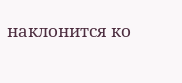наклонится ко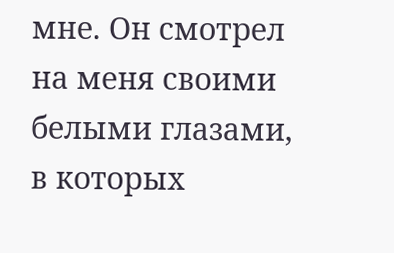мне. Он смотрел на меня своими белыми глазами, в которых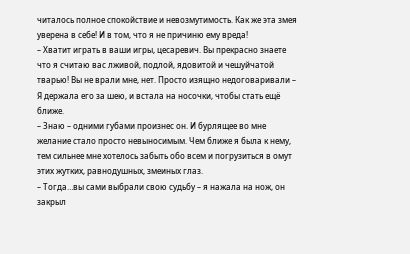читалось полное спокойствие и невозмутимость. Как же эта змея уверена в себе! И в том, что я не причиню ему вреда!
– Хватит играть в ваши игры, цесаревич. Вы прекрасно знаете что я считаю вас лживой, подлой, ядовитой и чешуйчатой тварью! Вы не врали мне, нет. Просто изящно недоговаривали – Я держала его за шею, и встала на носочки, чтобы стать ещё ближе.
– Знаю – одними губами произнес он. И бурлящее во мне желание стало просто невыносимым. Чем ближе я была к нему, тем сильнее мне хотелось забыть обо всем и погрузиться в омут этих жутких, равнодушных, змеиных глаз.
– Тогда…вы сами выбрали свою судьбу – я нажала на нож, он закрыл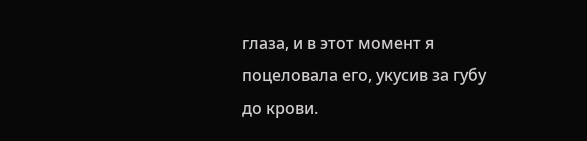глаза, и в этот момент я поцеловала его, укусив за губу до крови.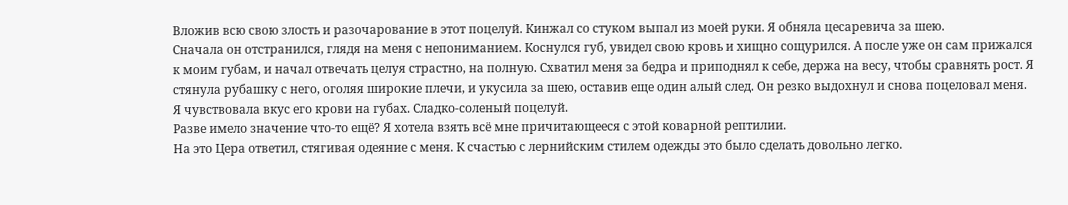Вложив всю свою злость и разочарование в этот поцелуй. Кинжал со стуком выпал из моей руки. Я обняла цесаревича за шею.
Сначала он отстранился, глядя на меня с непониманием. Коснулся губ, увидел свою кровь и хищно сощурился. А после уже он сам прижался к моим губам, и начал отвечать целуя страстно, на полную. Схватил меня за бедра и приподнял к себе, держа на весу, чтобы сравнять рост. Я стянула рубашку с него, оголяя широкие плечи, и укусила за шею, оставив еще один алый след. Он резко выдохнул и снова поцеловал меня. Я чувствовала вкус его крови на губах. Сладко-соленый поцелуй.
Разве имело значение что-то ещё? Я хотела взять всё мне причитающееся с этой коварной рептилии.
На это Цера ответил, стягивая одеяние с меня. К счастью с лернийским стилем одежды это было сделать довольно легко.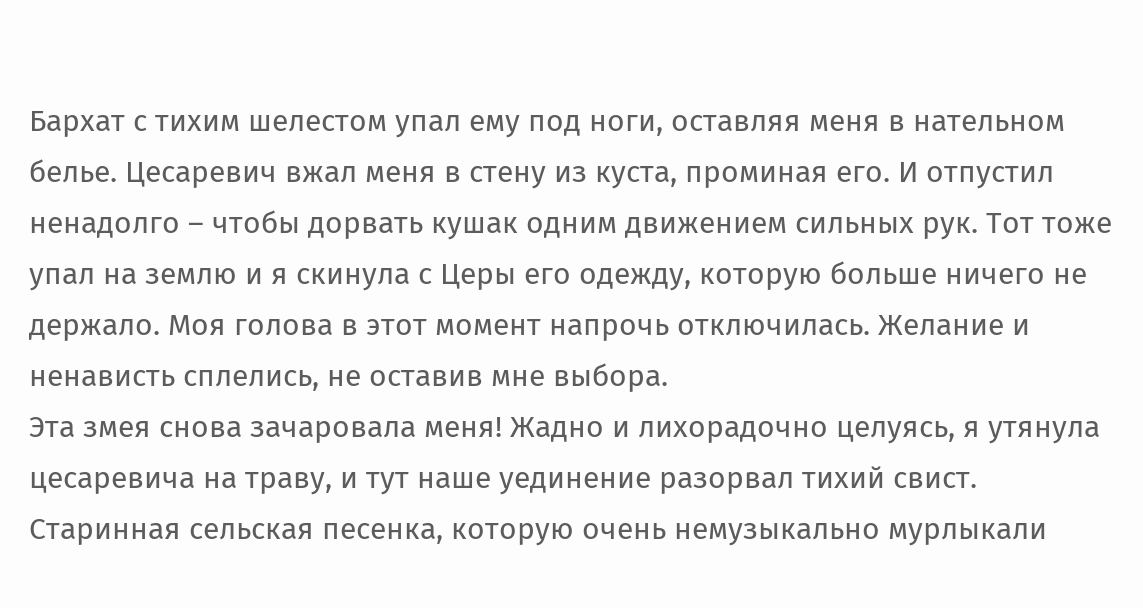Бархат с тихим шелестом упал ему под ноги, оставляя меня в нательном белье. Цесаревич вжал меня в стену из куста, проминая его. И отпустил ненадолго – чтобы дорвать кушак одним движением сильных рук. Тот тоже упал на землю и я скинула с Церы его одежду, которую больше ничего не держало. Моя голова в этот момент напрочь отключилась. Желание и ненависть сплелись, не оставив мне выбора.
Эта змея снова зачаровала меня! Жадно и лихорадочно целуясь, я утянула цесаревича на траву, и тут наше уединение разорвал тихий свист. Старинная сельская песенка, которую очень немузыкально мурлыкали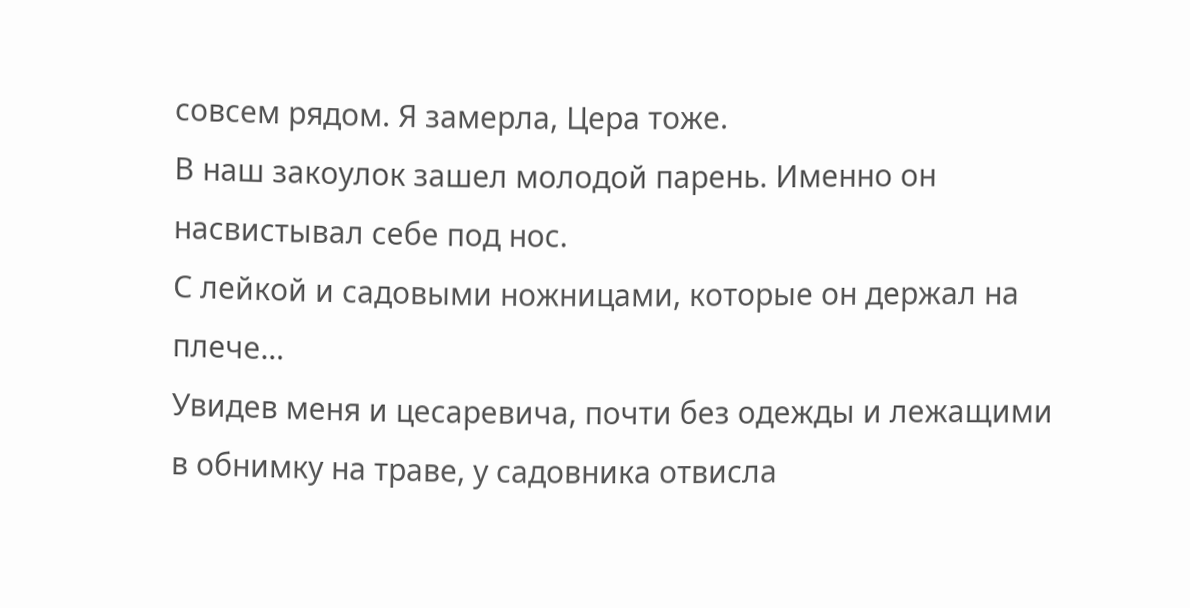совсем рядом. Я замерла, Цера тоже.
В наш закоулок зашел молодой парень. Именно он насвистывал себе под нос.
С лейкой и садовыми ножницами, которые он держал на плече…
Увидев меня и цесаревича, почти без одежды и лежащими в обнимку на траве, у садовника отвисла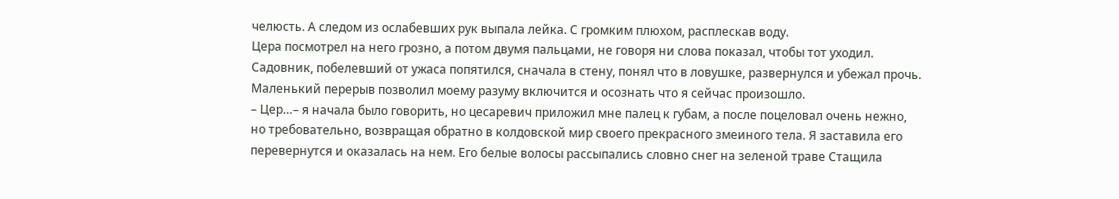челюсть. А следом из ослабевших рук выпала лейка. С громким плюхом, расплескав воду.
Цера посмотрел на него грозно, а потом двумя пальцами, не говоря ни слова показал, чтобы тот уходил. Садовник, побелевший от ужаса попятился, сначала в стену, понял что в ловушке, развернулся и убежал прочь. Маленький перерыв позволил моему разуму включится и осознать что я сейчас произошло.
– Цер…– я начала было говорить, но цесаревич приложил мне палец к губам, а после поцеловал очень нежно, но требовательно, возвращая обратно в колдовской мир своего прекрасного змеиного тела. Я заставила его перевернутся и оказалась на нем. Его белые волосы рассыпались словно снег на зеленой траве Стащила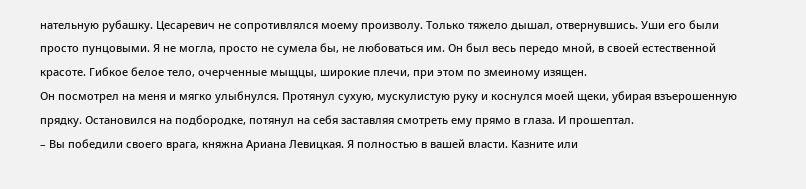нательную рубашку. Цесаревич не сопротивлялся моему произволу. Только тяжело дышал, отвернувшись. Уши его были просто пунцовыми. Я не могла, просто не сумела бы, не любоваться им. Он был весь передо мной, в своей естественной красоте. Гибкое белое тело, очерченные мыщцы, широкие плечи, при этом по змеиному изящен.
Он посмотрел на меня и мягко улыбнулся. Протянул сухую, мускулистую руку и коснулся моей щеки, убирая взъерошенную прядку. Остановился на подбородке, потянул на себя заставляя смотреть ему прямо в глаза. И прошептал.
– Вы победили своего врага, княжна Ариана Левицкая. Я полностью в вашей власти. Казните или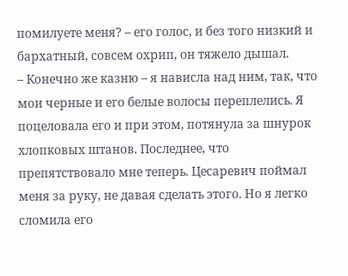помилуете меня? – его голос, и без того низкий и бархатный, совсем охрип, он тяжело дышал.
– Конечно же казню – я нависла над ним, так, что мои черные и его белые волосы переплелись. Я поцеловала его и при этом, потянула за шнурок хлопковых штанов. Последнее, что препятствовало мне теперь. Цесаревич поймал меня за руку, не давая сделать этого. Но я легко сломила его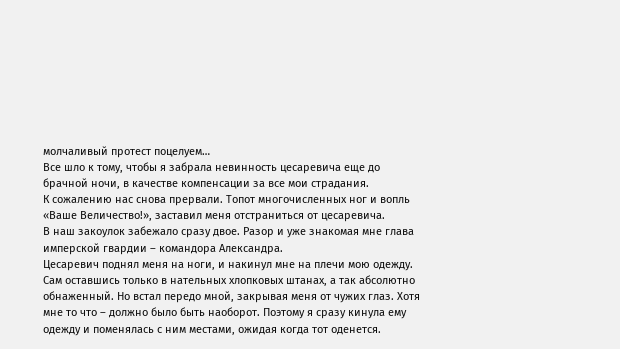молчаливый протест поцелуем…
Все шло к тому, чтобы я забрала невинность цесаревича еще до брачной ночи, в качестве компенсации за все мои страдания.
К сожалению нас снова прервали. Топот многочисленных ног и вопль «Ваше Величество!», заставил меня отстраниться от цесаревича.
В наш закоулок забежало сразу двое. Разор и уже знакомая мне глава имперской гвардии – командора Александра.
Цесаревич поднял меня на ноги, и накинул мне на плечи мою одежду. Сам оставшись только в нательных хлопковых штанах, а так абсолютно обнаженный. Но встал передо мной, закрывая меня от чужих глаз. Хотя мне то что – должно было быть наоборот. Поэтому я сразу кинула ему одежду и поменялась с ним местами, ожидая когда тот оденется.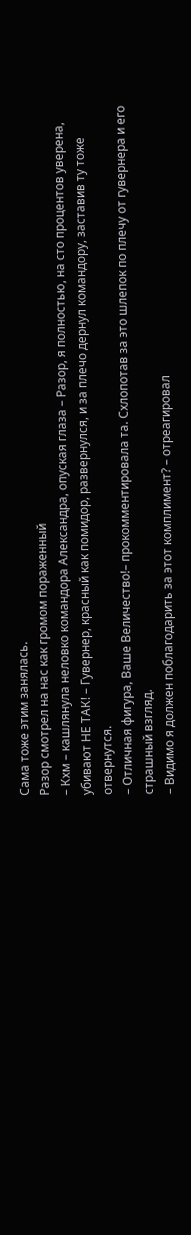Сама тоже этим занялась.
Разор смотрел на нас как громом пораженный
– Кхм – кашлянула неловко командора Александра, опуская глаза – Разор, я полностью, на сто процентов уверена, убивают НЕ ТАК! – Гувернер, красный как помидор, развернулся, и за плечо дернул командору, заставив ту тоже отвернутся.
– Отличная фигура, Ваше Величество!– прокомментировала та. Схлопотав за это шлепок по плечу от гувернера и его страшный взгляд.
– Видимо я должен поблагодарить за этот комплимент? – отреагировал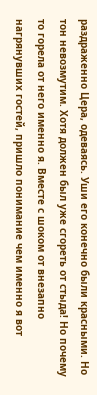раздраженно Цера, одеваясь. Уши его конечно были красными. Но тон невозмутим. Хотя должен был уже сгореть от стыда! Но почему то горела от него именно я. Вместе с шоком от внезапно нагрянувших гостей, пришло понимание чем именно я вот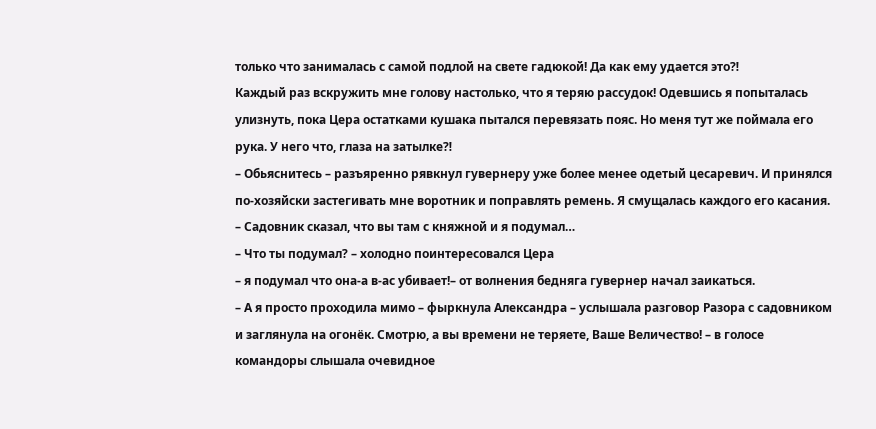только что занималась с самой подлой на свете гадюкой! Да как ему удается это⁈
Каждый раз вскружить мне голову настолько, что я теряю рассудок! Одевшись я попыталась улизнуть, пока Цера остатками кушака пытался перевязать пояс. Но меня тут же поймала его рука. У него что, глаза на затылке⁈
– Обьяснитесь – разъяренно рявкнул гувернеру уже более менее одетый цесаревич. И принялся по-хозяйски застегивать мне воротник и поправлять ремень. Я смущалась каждого его касания.
– Садовник сказал, что вы там с княжной и я подумал…
– Что ты подумал? – холодно поинтересовался Цера
– я подумал что она-а в-ас убивает!– от волнения бедняга гувернер начал заикаться.
– А я просто проходила мимо – фыркнула Александра – услышала разговор Разора с садовником и заглянула на огонёк. Смотрю, а вы времени не теряете, Ваше Величество! – в голосе командоры слышала очевидное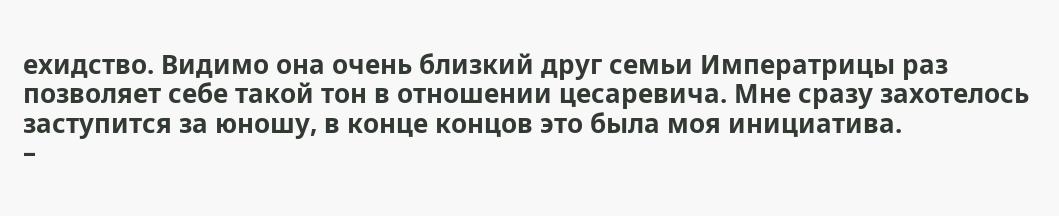ехидство. Видимо она очень близкий друг семьи Императрицы раз позволяет себе такой тон в отношении цесаревича. Мне сразу захотелось заступится за юношу, в конце концов это была моя инициатива.
–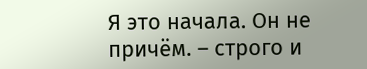Я это начала. Он не причём. – строго и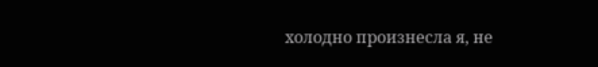холодно произнесла я, не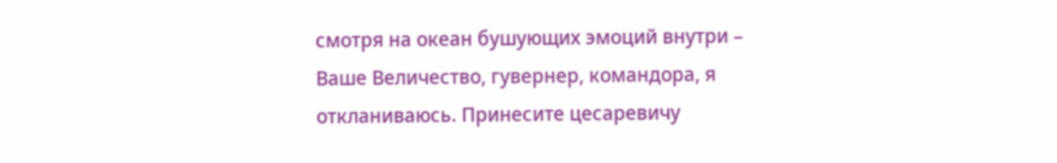смотря на океан бушующих эмоций внутри – Ваше Величество, гувернер, командора, я откланиваюсь. Принесите цесаревичу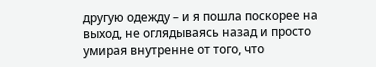другую одежду – и я пошла поскорее на выход, не оглядываясь назад и просто умирая внутренне от того, что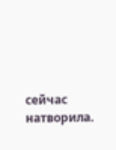сейчас натворила.